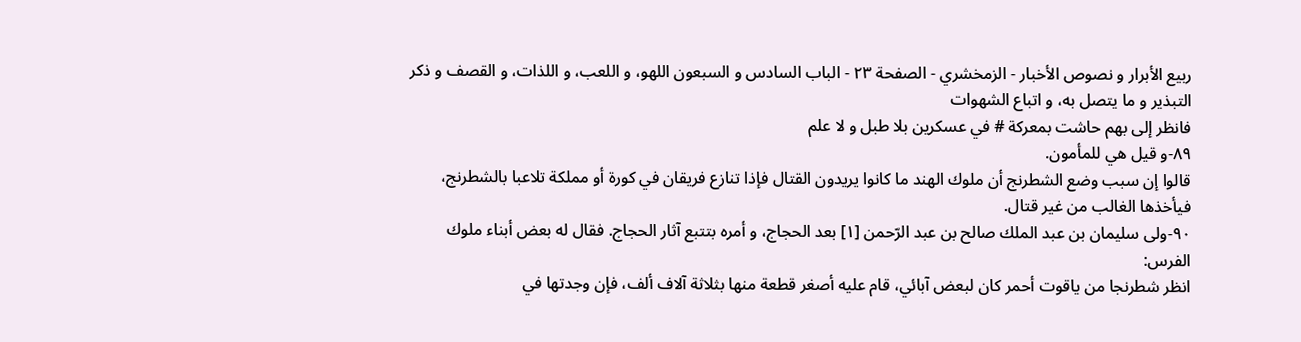ربيع الأبرار و نصوص الأخبار - الزمخشري - الصفحة ٢٣ - الباب السادس و السبعون اللهو، و اللعب، و اللذات، و القصف و ذكر التبذير و ما يتصل به، و اتباع الشهوات
فانظر إلى بهم حاشت بمعركة # في عسكرين بلا طبل و لا علم
٨٩-و قيل هي للمأمون.
قالوا إن سبب وضع الشطرنج أن ملوك الهند ما كانوا يريدون القتال فإذا تنازع فريقان في كورة أو مملكة تلاعبا بالشطرنج، فيأخذها الغالب من غير قتال.
٩٠-ولى سليمان بن عبد الملك صالح بن عبد الرّحمن [١] بعد الحجاج، و أمره بتتبع آثار الحجاج. فقال له بعض أبناء ملوك الفرس:
انظر شطرنجا من ياقوت أحمر كان لبعض آبائي، قام عليه أصغر قطعة منها بثلاثة آلاف ألف، فإن وجدتها في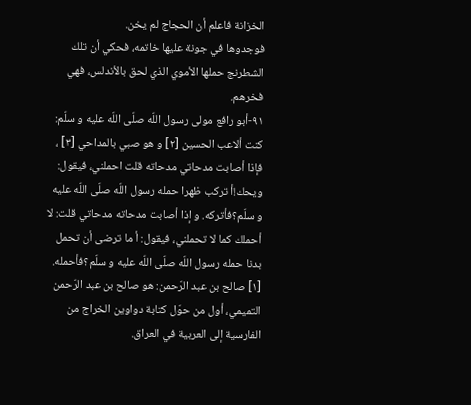الخزانة فاعلم أن الحجاج لم يخن.
فوجدوها في جونة عليها خاتمه، فحكي أن تلك الشطرنج حملها الأموي الذي لحق بالأندلس، فهي فخرهم.
٩١-أبو رافع مولى رسول اللّه صلّى اللّه عليه و سلّم: كنت ألاعب الحسين [٢] و هو صبي بالمداحي [٣] ، فإذا أصابت مدحاتي مدحاته قلت احملني، فيقول:
ويحك!أ تركب ظهرا حمله رسول اللّه صلّى اللّه عليه و سلّم؟فأتركه. و إذا أصابت مدحاته مدحاتي قلت: لا أحملك كما لا تحملني، فيقول: أ ما ترضى أن تحمل بدنا حمله رسول اللّه صلّى اللّه عليه و سلّم؟فأحمله.
[١] صالح بن عبد الرّحمن: هو صالح بن عبد الرّحمن التميمي، أول من حوّل كتابة دواوين الخراج من الفارسية إلى العربية في العراق.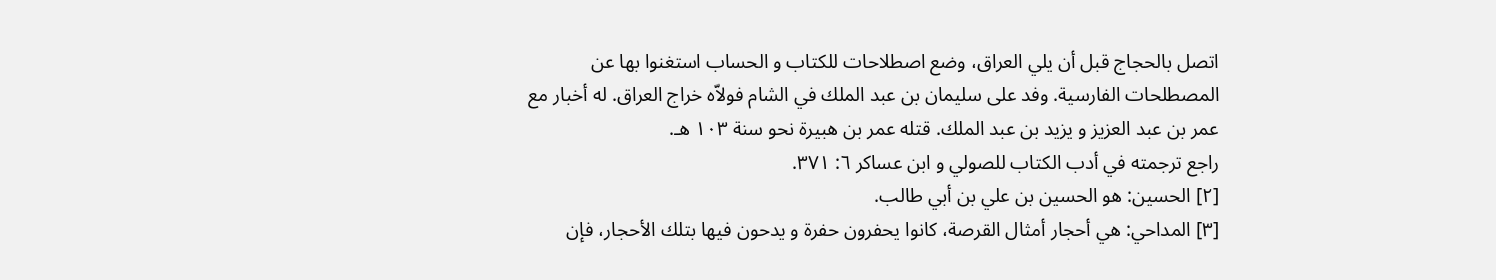اتصل بالحجاج قبل أن يلي العراق، وضع اصطلاحات للكتاب و الحساب استغنوا بها عن المصطلحات الفارسية. وفد على سليمان بن عبد الملك في الشام فولاّه خراج العراق. له أخبار مع عمر بن عبد العزيز و يزيد بن عبد الملك. قتله عمر بن هبيرة نحو سنة ١٠٣ هـ.
راجع ترجمته في أدب الكتاب للصولي و ابن عساكر ٦: ٣٧١.
[٢] الحسين: هو الحسين بن علي بن أبي طالب.
[٣] المداحي: هي أحجار أمثال القرصة، كانوا يحفرون حفرة و يدحون فيها بتلك الأحجار، فإن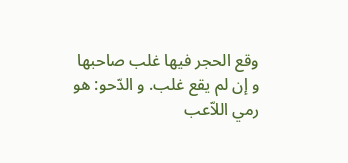وقع الحجر فيها غلب صاحبها و إن لم يقع غلب. و الدّحو: هو رمي اللاّعب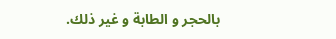بالحجر و الطابة و غير ذلك.